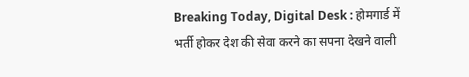Breaking Today, Digital Desk : होमगार्ड में भर्ती होकर देश की सेवा करने का सपना देखने वाली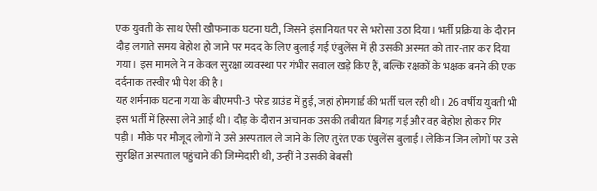एक युवती के साथ ऐसी खौफनाक घटना घटी, जिसने इंसानियत पर से भरोसा उठा दिया। भर्ती प्रक्रिया के दौरान दौड़ लगाते समय बेहोश हो जाने पर मदद के लिए बुलाई गई एंबुलेंस में ही उसकी अस्मत को तार-तार कर दिया गया। इस मामले ने न केवल सुरक्षा व्यवस्था पर गंभीर सवाल खड़े किए हैं, बल्कि रक्षकों के भक्षक बनने की एक दर्दनाक तस्वीर भी पेश की है।
यह शर्मनाक घटना गया के बीएमपी-3 परेड ग्राउंड में हुई, जहां होमगार्ड की भर्ती चल रही थी। 26 वर्षीय युवती भी इस भर्ती में हिस्सा लेने आई थी। दौड़ के दौरान अचानक उसकी तबीयत बिगड़ गई और वह बेहोश होकर गिर पड़ी। मौके पर मौजूद लोगों ने उसे अस्पताल ले जाने के लिए तुरंत एक एंबुलेंस बुलाई। लेकिन जिन लोगों पर उसे सुरक्षित अस्पताल पहुंचाने की जिम्मेदारी थी, उन्हीं ने उसकी बेबसी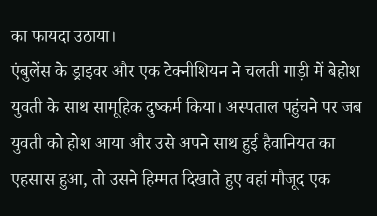का फायदा उठाया।
एंबुलेंस के ड्राइवर और एक टेक्नीशियन ने चलती गाड़ी में बेहोश युवती के साथ सामूहिक दुष्कर्म किया। अस्पताल पहुंचने पर जब युवती को होश आया और उसे अपने साथ हुई हैवानियत का एहसास हुआ, तो उसने हिम्मत दिखाते हुए वहां मौजूद एक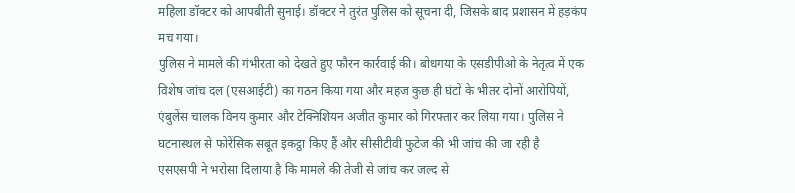महिला डॉक्टर को आपबीती सुनाई। डॉक्टर ने तुरंत पुलिस को सूचना दी, जिसके बाद प्रशासन में हड़कंप मच गया।
पुलिस ने मामले की गंभीरता को देखते हुए फौरन कार्रवाई की। बोधगया के एसडीपीओ के नेतृत्व में एक विशेष जांच दल (एसआईटी) का गठन किया गया और महज कुछ ही घंटों के भीतर दोनों आरोपियों, एंबुलेंस चालक विनय कुमार और टेक्निशियन अजीत कुमार को गिरफ्तार कर लिया गया। पुलिस ने घटनास्थल से फोरेंसिक सबूत इकट्ठा किए हैं और सीसीटीवी फुटेज की भी जांच की जा रही है
एसएसपी ने भरोसा दिलाया है कि मामले की तेजी से जांच कर जल्द से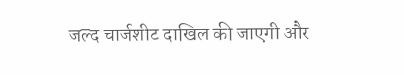जल्द चार्जशीट दाखिल की जाएगी और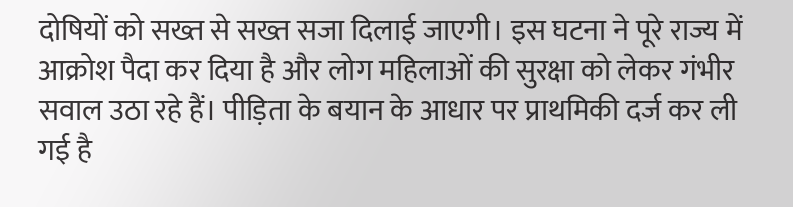दोषियों को सख्त से सख्त सजा दिलाई जाएगी। इस घटना ने पूरे राज्य में आक्रोश पैदा कर दिया है और लोग महिलाओं की सुरक्षा को लेकर गंभीर सवाल उठा रहे हैं। पीड़िता के बयान के आधार पर प्राथमिकी दर्ज कर ली गई है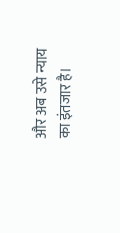और अब उसे न्याय का इंतजार है।